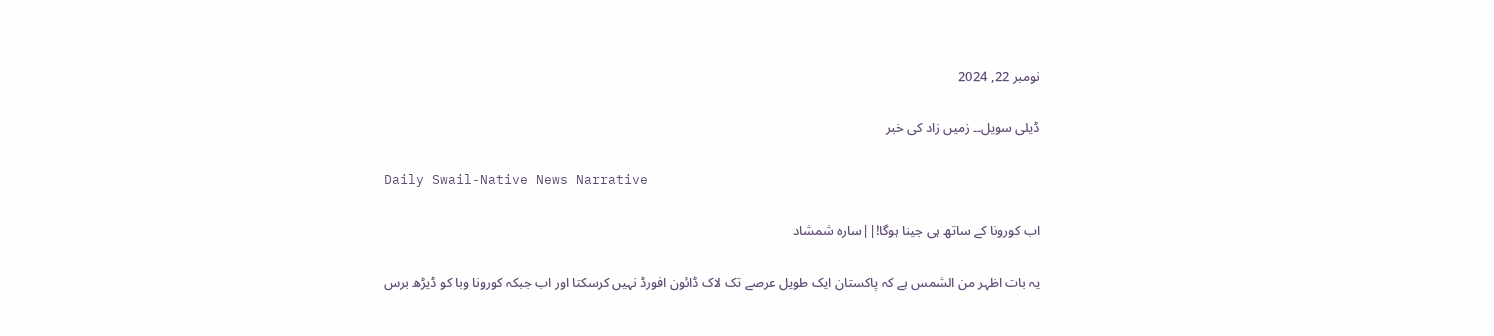نومبر 22, 2024

ڈیلی سویل۔۔ زمیں زاد کی خبر

Daily Swail-Native News Narrative

اب کورونا کے ساتھ ہی جینا ہوگا!||سارہ شمشاد

یہ بات اظہر من الشمس ہے کہ پاکستان ایک طویل عرصے تک لاک ڈائون افورڈ نہیں کرسکتا اور اب جبکہ کورونا وبا کو ڈیڑھ برس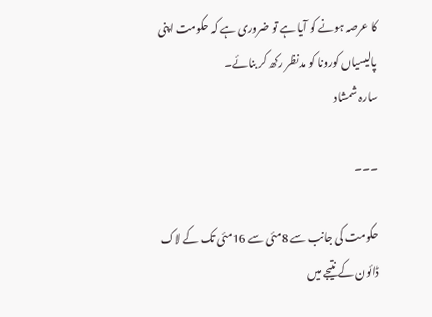کا عرصہ ہونے کو آیا ہے تو ضروری ہے کہ حکومت اپنی پالیسیاں کورونا کو مدنظر رکھ کر بنائے۔
سارہ شمشاد

۔۔۔

حکومت کی جانب سے 8مئی سے 16مئی تک کے لاک ڈائون کے نتیجے میں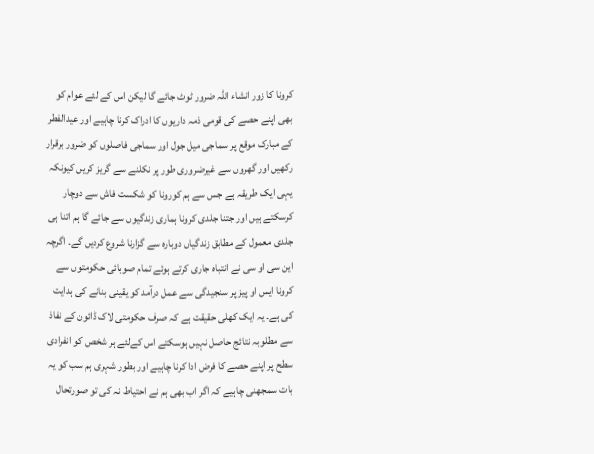کرونا کا زور انشاء اللہ ضرور ٹوٹ جائے گا لیکن اس کے لئے عوام کو بھی اپنے حصے کی قومی ذمہ داریوں کا ادراک کرنا چاہیے اور عیدالفطر کے مبارک موقع پر سماجی میل جول اور سماجی فاصلوں کو ضرور برقرار رکھیں اور گھروں سے غیرضروری طور پر نکلنے سے گریز کریں کیونکہ یہی ایک طریقہ ہے جس سے ہم کورونا کو شکست فاش سے دوچار کرسکتے ہیں اور جتنا جلدی کرونا ہماری زندگیوں سے جائے گا ہم اتنا ہی جلدی معمول کے مطابق زندگیاں دوبارہ سے گزارنا شروع کردیں گے۔ اگرچہ این سی او سی نے انتباہ جاری کرتے ہوئے تمام صوبائی حکومتوں سے کرونا ایس او پیز پر سنجیدگی سے عمل درآمد کو یقینی بنانے کی ہدایت کی ہے۔ یہ ایک کھلی حقیقت ہے کہ صرف حکومتی لاک ڈائون کے نفاذ سے مطلوبہ نتائج حاصل نہیں ہوسکتے اس کےلئے ہر شخص کو انفرادی سطح پر اپنے حصے کا فرض ادا کرنا چاہیے اور بطور شہری ہم سب کو یہ بات سمجھنی چاہیے کہ اگر اب بھی ہم نے احتیاط نہ کی تو صورتحال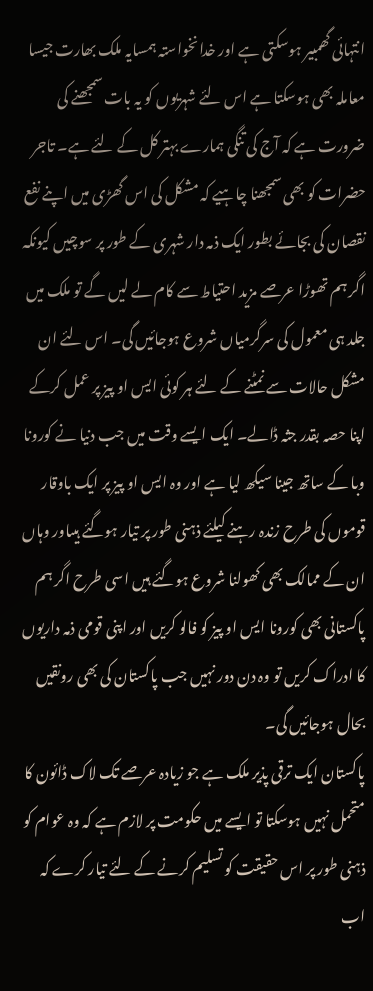انتہائی گھمبیر ہوسکتی ہے اور خدانخواستہ ہمسایہ ملک بھارت جیسا معاملہ بھی ہوسکتا ہے اس لئے شہریوں کو یہ بات سمجھنے کی ضرورت ہے کہ آج کی تنگی ہمارے بہتر کل کے لئے ہے۔ تاجر حضرات کو بھی سمجھنا چاہیے کہ مشکل کی اس گھڑی میں اپنے نفع نقصان کی بجائے بطور ایک ذمہ دار شہری کے طور پر سوچیں کیونکہ اگر ہم تھوڑا عرصے مزید احتیاط سے کام لے لیں گے تو ملک میں جلد ہی معمول کی سرگرمیاں شروع ہوجائیں گی۔ اس لئے ان مشکل حالات سے نمٹنے کے لئے ہر کوئی ایس او پیز پر عمل کرکے اپنا حصہ بقدر جثہ ڈالے۔ ایک ایسے وقت میں جب دنیا نے کورونا وبا کے ساتھ جینا سیکھ لیا ہے اور وہ ایس او پیز پر ایک باوقار قوموں کی طرح زندہ رہنے کیلئے ذہنی طور پر تیار ہوگئے ہیںاور وہاں ان کے ممالک بھی کھولنا شروع ہوگئے ہیں اسی طرح اگر ہم پاکستانی بھی کورونا ایس او پیز کو فالو کریں اور اپنی قومی ذمہ داریوں کا ادراک کریں تو وہ دن دور نہیں جب پاکستان کی بھی رونقیں بحال ہوجائیں گی۔
پاکستان ایک ترقی پذیر ملک ہے جو زیادہ عرصے تک لاک ڈائون کا متحمل نہیں ہوسکتا تو ایسے میں حکومت پر لازم ہے کہ وہ عوام کو ذہنی طور پر اس حقیقت کو تسلیم کرنے کے لئے تیار کرے کہ اب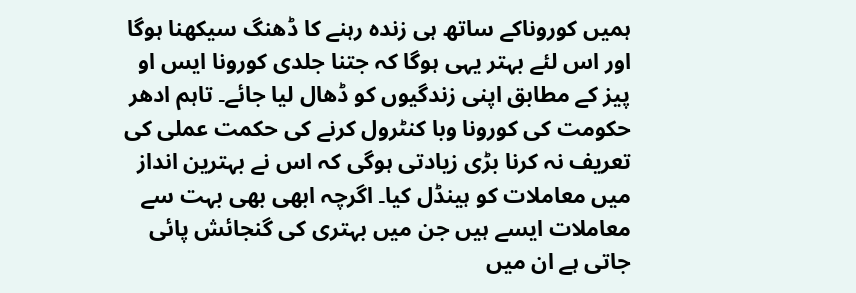ہمیں کوروناکے ساتھ ہی زندہ رہنے کا ڈھنگ سیکھنا ہوگا اور اس لئے بہتر یہی ہوگا کہ جتنا جلدی کورونا ایس او پیز کے مطابق اپنی زندگیوں کو ڈھال لیا جائے۔ تاہم ادھر حکومت کی کورونا وبا کنٹرول کرنے کی حکمت عملی کی تعریف نہ کرنا بڑی زیادتی ہوگی کہ اس نے بہترین انداز میں معاملات کو ہینڈل کیا۔ اگرچہ ابھی بھی بہت سے معاملات ایسے ہیں جن میں بہتری کی گنجائش پائی جاتی ہے ان میں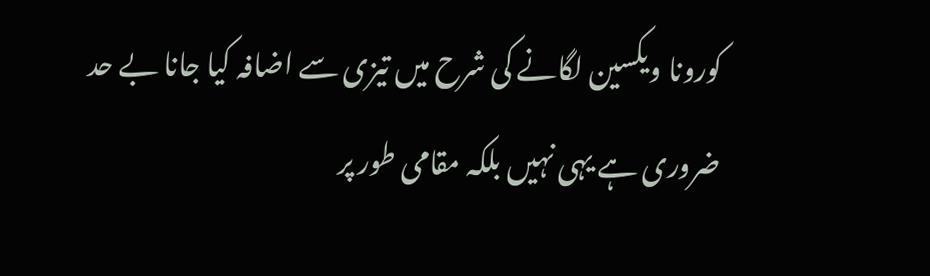کورونا ویکسین لگانے کی شرح میں تیزی سے اضافہ کیا جانا بے حد ضروری ہے یہی نہیں بلکہ مقامی طور پر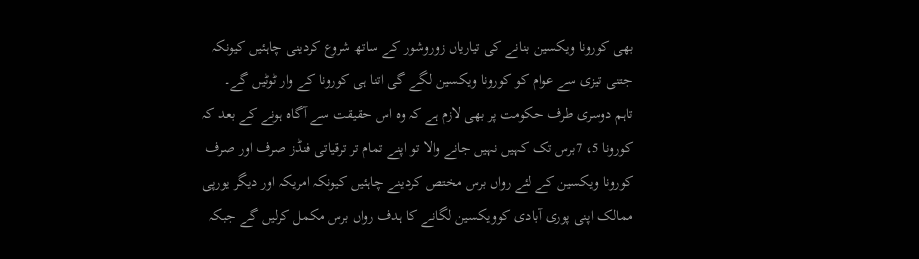بھی کورونا ویکسین بنانے کی تیاریاں زوروشور کے ساتھ شروع کردینی چاہئیں کیونکہ جتنی تیزی سے عوام کو کورونا ویکسین لگے گی اتنا ہی کورونا کے وار ٹوٹیں گے۔
تاہم دوسری طرف حکومت پر بھی لازم ہے کہ وہ اس حقیقت سے آگاہ ہونے کے بعد کہ کورونا 5، 7برس تک کہیں نہیں جانے والا تو اپنے تمام تر ترقیاتی فنڈز صرف اور صرف کورونا ویکسین کے لئے رواں برس مختص کردینے چاہئیں کیونکہ امریکہ اور دیگر یورپی ممالک اپنی پوری آبادی کوویکسین لگانے کا ہدف رواں برس مکمل کرلیں گے جبکہ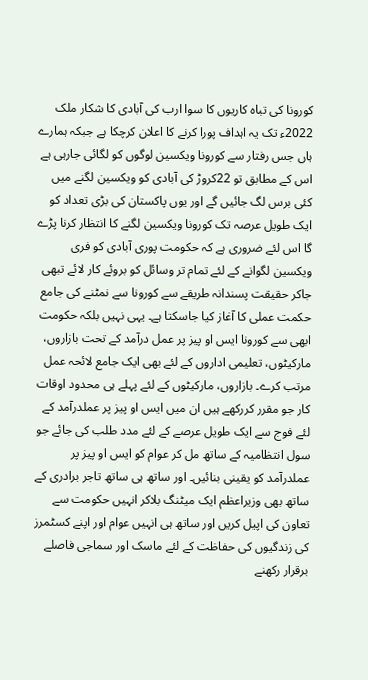کورونا کی تباہ کاریوں کا سوا ارب کی آبادی کا شکار ملک 2022ء تک یہ اہداف پورا کرنے کا اعلان کرچکا ہے جبکہ ہمارے ہاں جس رفتار سے کورونا ویکسین لوگوں کو لگائی جارہی ہے اس کے مطابق تو 22کروڑ کی آبادی کو ویکسین لگنے میں کئی برس لگ جائیں گے اور یوں پاکستان کی بڑی تعداد کو ایک طویل عرصہ تک کورونا ویکسین لگنے کا انتظار کرنا پڑے گا اس لئے ضروری ہے کہ حکومت پوری آبادی کو فری ویکسین لگوانے کے لئے تمام تر وسائل کو بروئے کار لائے تبھی جاکر حقیقت پسندانہ طریقے سے کورونا سے نمٹنے کی جامع حکمت عملی کا آغاز کیا جاسکتا ہے۔ یہی نہیں بلکہ حکومت ابھی سے کورونا ایس او پیز پر عمل درآمد کے تحت بازاروں، مارکیٹوں، تعلیمی اداروں کے لئے بھی ایک جامع لائحہ عمل مرتب کرے۔ بازاروں، مارکیٹوں کے لئے پہلے ہی محدود اوقات کار جو مقرر کررکھے ہیں ان میں ایس او پیز پر عملدرآمد کے لئے فوج سے ایک طویل عرصے کے لئے مدد طلب کی جائے جو سول انتظامیہ کے ساتھ مل کر عوام کو ایس او پیز پر عملدرآمد کو یقینی بنائیں۔ اور ساتھ ہی ساتھ تاجر برادری کے ساتھ بھی وزیراعظم ایک میٹنگ بلاکر انہیں حکومت سے تعاون کی اپیل کریں اور ساتھ ہی انہیں عوام اور اپنے کسٹمرز کی زندگیوں کی حفاظت کے لئے ماسک اور سماجی فاصلے برقرار رکھنے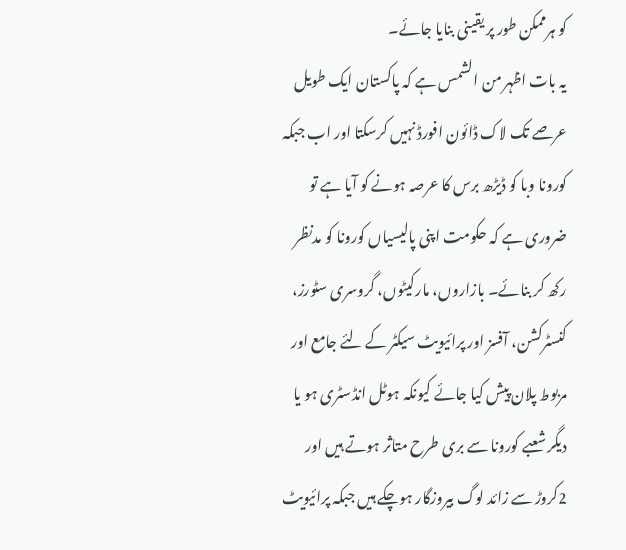کو ہرممکن طور پر یقینی بنایا جائے۔
یہ بات اظہر من الشمس ہے کہ پاکستان ایک طویل عرصے تک لاک ڈائون افورڈ نہیں کرسکتا اور اب جبکہ کورونا وبا کو ڈیڑھ برس کا عرصہ ہونے کو آیا ہے تو ضروری ہے کہ حکومت اپنی پالیسیاں کورونا کو مدنظر رکھ کر بنائے۔ بازاروں، مارکیٹوں، گروسری سٹورز، کنسٹرکشن، آفسز اور پرائیویٹ سیکٹر کے لئے جامع اور مربوط پلان پیش کیا جائے کیونکہ ہوٹل انڈسٹری ہو یا دیگر شعبے کورونا سے بری طرح متاثر ہوتے ہیں اور 2کروڑ سے زائد لوگ بیروزگار ہوچکے ہیں جبکہ پرائیویٹ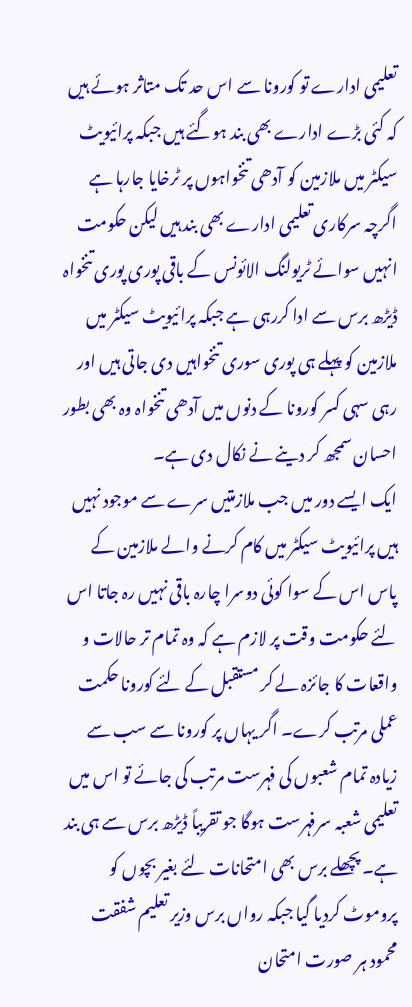تعلیمی ادارے تو کورونا سے اس حد تک متاثر ہوئے ہیں کہ کئی بڑے ادارے بھی بند ہوگئے ہیں جبکہ پرائیویٹ سیکٹر میں ملازمین کو آدھی تنخواہوں پر ٹرخایا جارہا ہے اگرچہ سرکاری تعلیمی ادارے بھی بند ہیں لیکن حکومت انہیں سوائے ٹریولنگ الائونس کے باقی پوری پوری تنخواہ ڈیڑھ برس سے ادا کررہی ہے جبکہ پرائیویٹ سیکٹر میں ملازمین کو پہلے ہی پوری سوری تنخواہیں دی جاتی ہیں اور رہی سہی کسر کورونا کے دنوں میں آدھی تنخواہ وہ بھی بطور احسان سمجھ کر دینے نے نکال دی ہے۔
ایک ایسے دور میں جب ملازمتیں سرے سے موجود نہیں ہیں پرائیویٹ سیکٹر میں کام کرنے والے ملازمین کے پاس اس کے سوا کوئی دوسرا چارہ باقی نہیں رہ جاتا اس لئے حکومت وقت پر لازم ہے کہ وہ تمام تر حالات و واقعات کا جائزہ لے کر مستقبل کے لئے کورونا حکمت عملی مرتب کرے۔ اگر یہاں پر کورونا سے سب سے زیادہ تمام شعبوں کی فہرست مرتب کی جائے تو اس میں تعلیمی شعبہ سرفہرست ہوگا جو تقریباً ڈیڑھ برس سے ہی بند ہے۔ پچھلے برس بھی امتحانات لئے بغیر بچوں کو پروموٹ کردیا گیا جبکہ رواں برس وزیر تعلیم شفقت محمود ہر صورت امتحان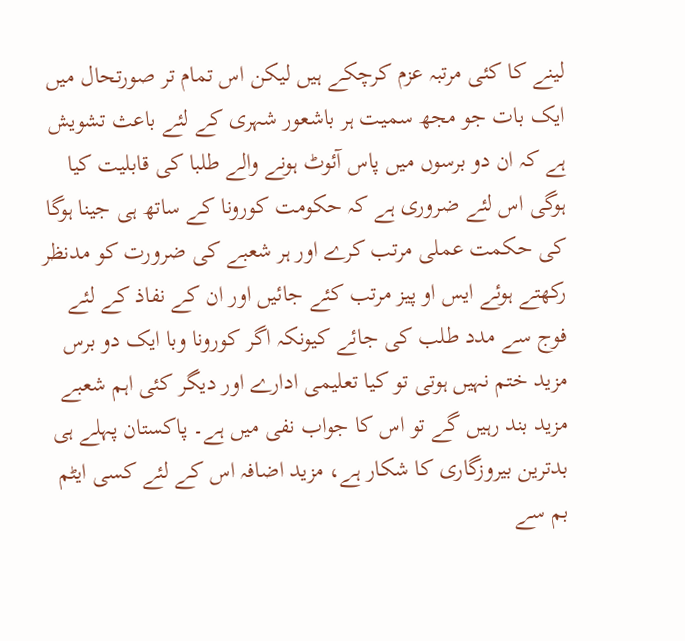لینے کا کئی مرتبہ عزم کرچکے ہیں لیکن اس تمام تر صورتحال میں ایک بات جو مجھ سمیت ہر باشعور شہری کے لئے باعث تشویش ہے کہ ان دو برسوں میں پاس آئوٹ ہونے والے طلبا کی قابلیت کیا ہوگی اس لئے ضروری ہے کہ حکومت کورونا کے ساتھ ہی جینا ہوگا کی حکمت عملی مرتب کرے اور ہر شعبے کی ضرورت کو مدنظر رکھتے ہوئے ایس او پیز مرتب کئے جائیں اور ان کے نفاذ کے لئے فوج سے مدد طلب کی جائے کیونکہ اگر کورونا وبا ایک دو برس مزید ختم نہیں ہوتی تو کیا تعلیمی ادارے اور دیگر کئی اہم شعبے مزید بند رہیں گے تو اس کا جواب نفی میں ہے۔ پاکستان پہلے ہی بدترین بیروزگاری کا شکار ہے، مزید اضافہ اس کے لئے کسی ایٹم بم سے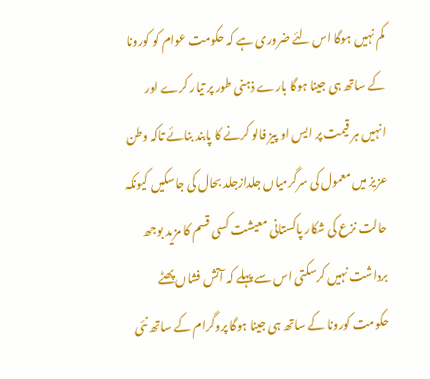کم نہیں ہوگا اس لئے ضروری ہے کہ حکومت عوام کو کورونا کے ساتھ ہی جینا ہوگا بارے ذہنی طور پر تیار کرے اور انہیں ہر قیمت پر ایس او پیز فالو کرنے کا پابند بنائے تاکہ وطن عزیز میں معمول کی سرگرمیاں جلدازجلد بحال کی جاسکیں کیونکہ حالت نزع کی شکار پاکستانی معیشت کسی قسم کا مزید بوجھ برداشت نہیں کرسکتی اس سے پہلے کہ آتش فشاں پھٹے حکومت کورونا کے ساتھ ہی جینا ہوگا پروگرام کے ساتھ نئی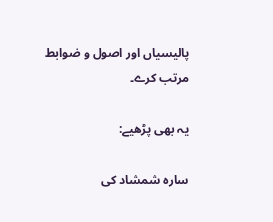پالیسیاں اور اصول و ضوابط مرتب کرے۔

یہ بھی پڑھیے:

سارہ شمشاد کی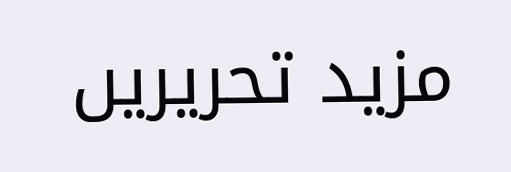مزید تحریریں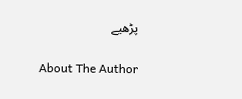پڑھیے

About The Author